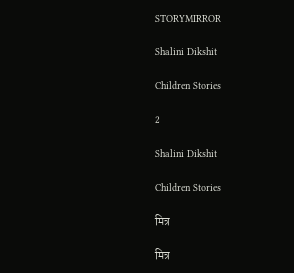STORYMIRROR

Shalini Dikshit

Children Stories

2

Shalini Dikshit

Children Stories

मित्र

मित्र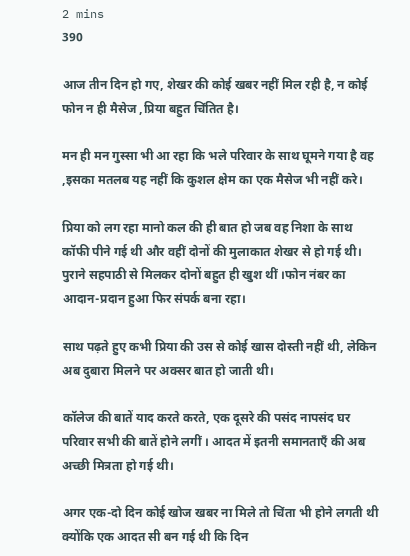2 mins
390

आज तीन दिन हो गए, शेखर की कोई खबर नहीं मिल रही है, न कोई फोन न ही मैसेज ,प्रिया बहुत चिंतित है।

मन ही मन गुस्सा भी आ रहा कि भले परिवार के साथ घूमने गया है वह ,इसका मतलब यह नहीं कि कुशल क्षेम का एक मैसेज भी नहीं करे।

प्रिया को लग रहा मानो कल की ही बात हो जब वह निशा के साथ कॉफी पीने गई थी और वहीं दोनों की मुलाकात शेखर से हो गई थी। पुराने सहपाठी से मिलकर दोनों बहुत ही खुश थीं ।फोन नंबर का आदान-प्रदान हुआ फिर संपर्क बना रहा।

साथ पढ़ते हुए कभी प्रिया की उस से कोई खास दोस्ती नहीं थी, लेकिन अब दुबारा मिलने पर अक्सर बात हो जाती थी।

कॉलेज की बातें याद करते करते, एक दूसरे की पसंद नापसंद घर परिवार सभी की बातें होने लगीं । आदत में इतनी समानताएँ की अब अच्छी मित्रता हो गई थी।

अगर एक-दो दिन कोई खोज खबर ना मिले तो चिंता भी होने लगती थी क्योंकि एक आदत सी बन गई थी कि दिन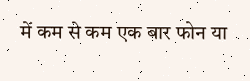में कम से कम एक बार फोन या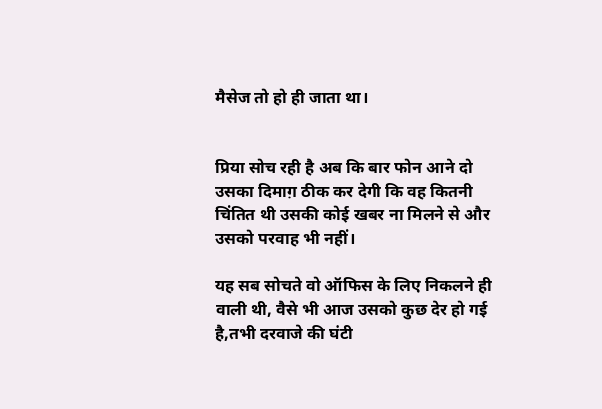मैसेज तो हो ही जाता था।


प्रिया सोच रही है अब कि बार फोन आने दो उसका दिमाग़ ठीक कर देगी कि वह कितनी चिंतित थी उसकी कोई खबर ना मिलने से और उसको परवाह भी नहीं।

यह सब सोचते वो ऑफिस के लिए निकलने ही वाली थी, वैसे भी आज उसको कुछ देर हो गई है,तभी दरवाजे की घंटी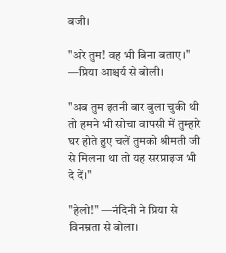बजी।

"अरे तुम! वह भी बिना बताए।" —प्रिया आश्चर्य से बोली।

"अब तुम इतनी बार बुला चुकी थी तो हमने भी सोचा वापसी में तुम्हारे घर होते हुए चलें तुमको श्रीमती जी से मिलना था तो यह सरप्राइज भी दे दें।"

"हेलो!" —नंदिनी ने प्रिया से विनम्रता से बोला।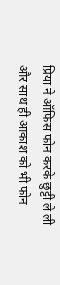प्रिया ने ऑफिस फोन करके छुट्टी ले ली और साथ ही आकाश को भी फोन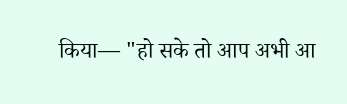किया— "हो सके तो आप अभी आ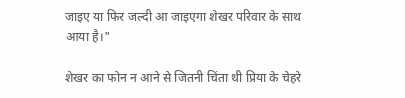जाइए या फिर जल्दी आ जाइएगा शेखर परिवार के साथ आया है।"

शेखर का फोन न आने से जितनी चिंता थी प्रिया के चेहरे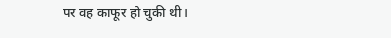पर वह काफूर हो चुकी थी।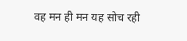वह मन ही मन यह सोच रही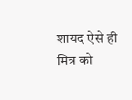शायद ऐसे ही मित्र को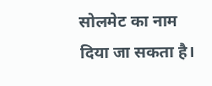सोलमेट का नाम दिया जा सकता है।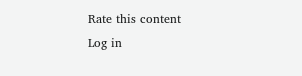Rate this content
Log in